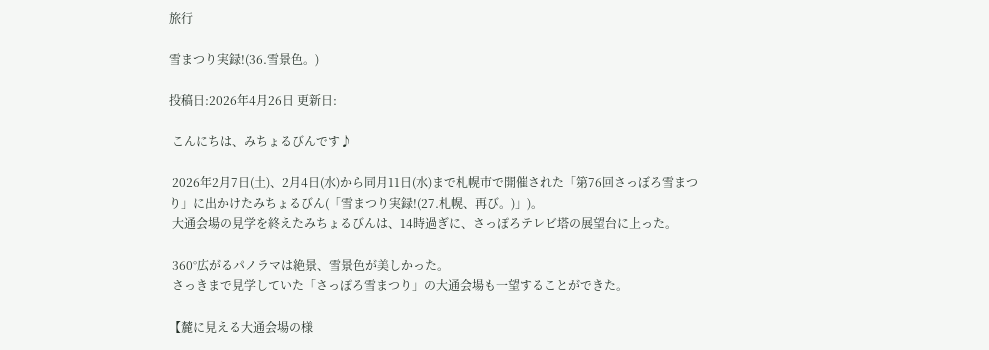旅行

雪まつり実録!(36.雪景色。)

投稿日:2026年4月26日 更新日:

 こんにちは、みちょるびんです♪

 2026年2月7日(土)、2月4日(水)から同月11日(水)まで札幌市で開催された「第76回さっぼろ雪まつり」に出かけたみちょるびん(「雪まつり実録!(27.札幌、再び。)」)。
 大通会場の見学を終えたみちょるびんは、14時過ぎに、さっぽろテレビ塔の展望台に上った。

 360°広がるパノラマは絶景、雪景色が美しかった。
 さっきまで見学していた「さっぽろ雪まつり」の大通会場も一望することができた。

【麓に見える大通会場の様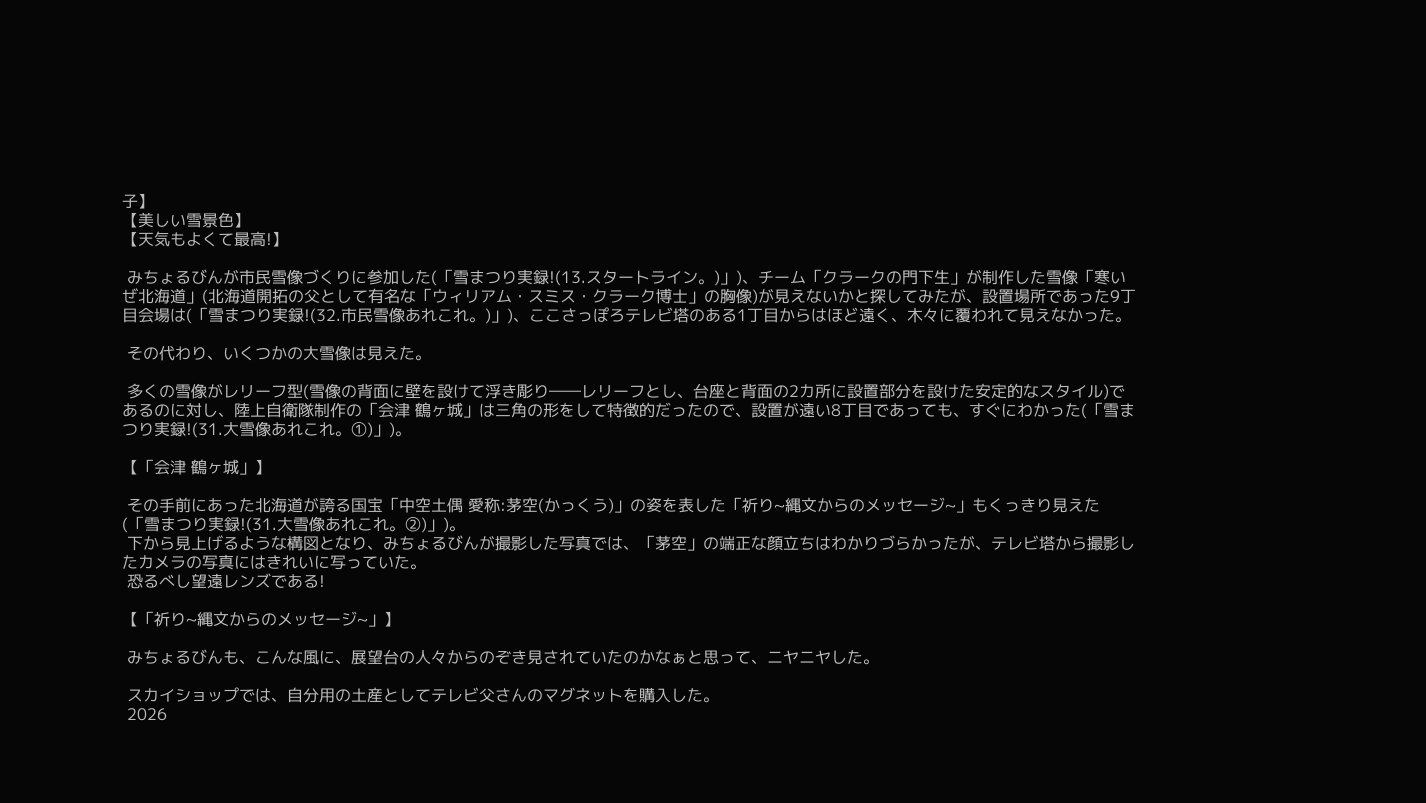子】
【美しい雪景色】
【天気もよくて最高!】

 みちょるびんが市民雪像づくりに参加した(「雪まつり実録!(13.スタートライン。)」)、チーム「クラークの門下生」が制作した雪像「寒いぜ北海道」(北海道開拓の父として有名な「ウィリアム・スミス・クラーク博士」の胸像)が見えないかと探してみたが、設置場所であった9丁目会場は(「雪まつり実録!(32.市民雪像あれこれ。)」)、ここさっぽろテレビ塔のある1丁目からはほど遠く、木々に覆われて見えなかった。

 その代わり、いくつかの大雪像は見えた。

 多くの雪像がレリーフ型(雪像の背面に壁を設けて浮き彫り――レリーフとし、台座と背面の2カ所に設置部分を設けた安定的なスタイル)であるのに対し、陸上自衛隊制作の「会津 鶴ヶ城」は三角の形をして特徴的だったので、設置が遠い8丁目であっても、すぐにわかった(「雪まつり実録!(31.大雪像あれこれ。①)」)。

【「会津 鶴ヶ城」】

 その手前にあった北海道が誇る国宝「中空土偶 愛称:茅空(かっくう)」の姿を表した「祈り~縄文からのメッセージ~」もくっきり見えた(「雪まつり実録!(31.大雪像あれこれ。②)」)。
 下から見上げるような構図となり、みちょるびんが撮影した写真では、「茅空」の端正な顔立ちはわかりづらかったが、テレビ塔から撮影したカメラの写真にはきれいに写っていた。
 恐るべし望遠レンズである!

【「祈り~縄文からのメッセージ~」】

 みちょるびんも、こんな風に、展望台の人々からのぞき見されていたのかなぁと思って、ニヤニヤした。

 スカイショップでは、自分用の土産としてテレビ父さんのマグネットを購入した。
 2026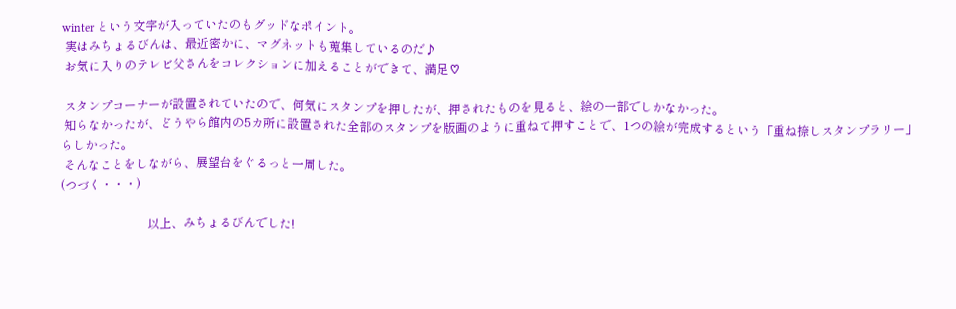winter という文字が入っていたのもグッドなポイント。
 実はみちょるびんは、最近密かに、マグネットも蒐集しているのだ♪
 お気に入りのテレビ父さんをコレクションに加えることができて、満足♡

 スタンプコーナーが設置されていたので、何気にスタンプを押したが、押されたものを見ると、絵の一部でしかなかった。
 知らなかったが、どうやら館内の5カ所に設置された全部のスタンプを版画のように重ねて押すことで、1つの絵が完成するという「重ね捺しスタンプラリー」らしかった。
 そんなことをしながら、展望台をぐるっと一周した。
(つづく・・・)

                             以上、みちょるびんでした!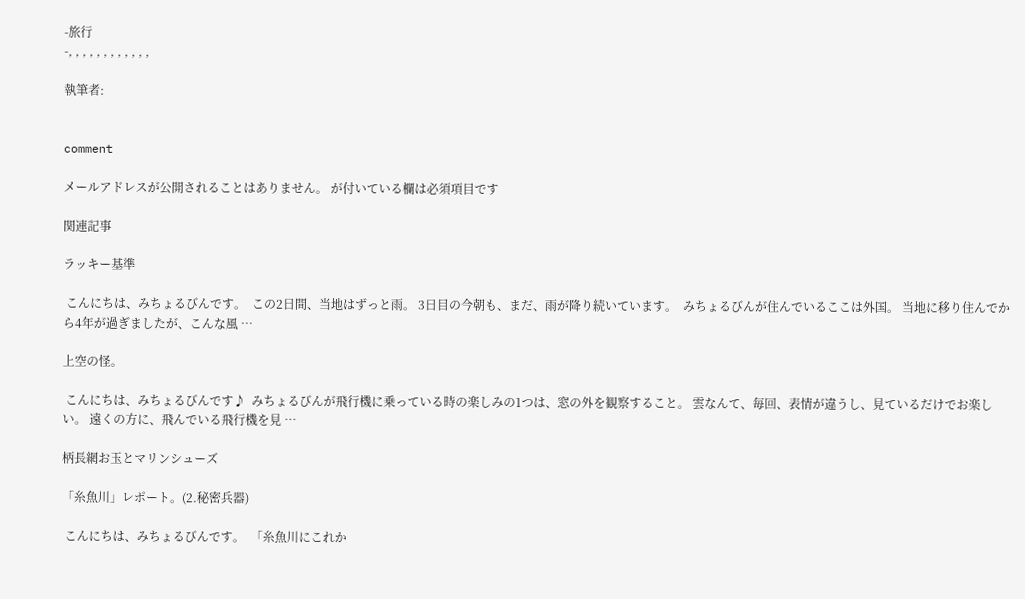-旅行
-, , , , , , , , , , , ,

執筆者:


comment

メールアドレスが公開されることはありません。 が付いている欄は必須項目です

関連記事

ラッキー基準

 こんにちは、みちょるびんです。  この2日間、当地はずっと雨。 3日目の今朝も、まだ、雨が降り続いています。  みちょるびんが住んでいるここは外国。 当地に移り住んでから4年が過ぎましたが、こんな風 …

上空の怪。

 こんにちは、みちょるびんです♪  みちょるびんが飛行機に乗っている時の楽しみの1つは、窓の外を観察すること。 雲なんて、毎回、表情が違うし、見ているだけでお楽しい。 遠くの方に、飛んでいる飛行機を見 …

柄長網お玉とマリンシューズ

「糸魚川」レポート。(2.秘密兵器)

 こんにちは、みちょるびんです。  「糸魚川にこれか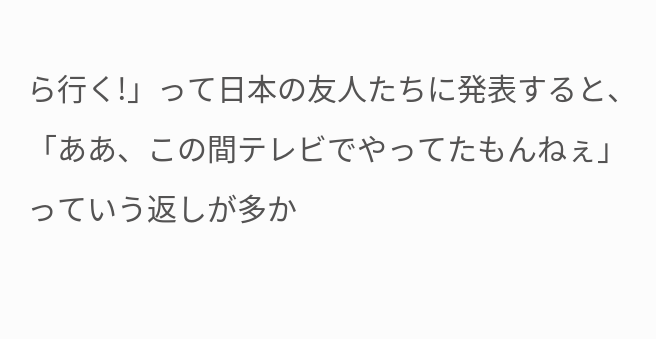ら行く!」って日本の友人たちに発表すると、「ああ、この間テレビでやってたもんねぇ」っていう返しが多か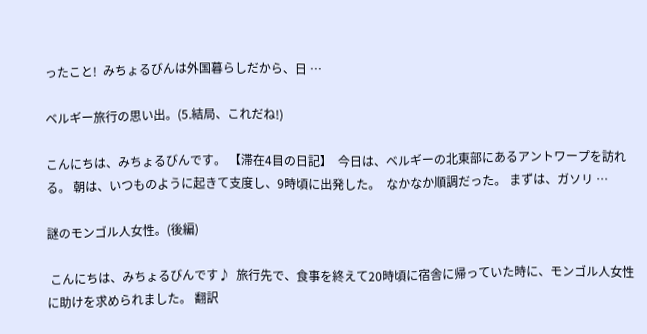ったこと!  みちょるびんは外国暮らしだから、日 …

ベルギー旅行の思い出。(5.結局、これだね!)

こんにちは、みちょるびんです。 【滞在4目の日記】  今日は、ベルギーの北東部にあるアントワープを訪れる。 朝は、いつものように起きて支度し、9時頃に出発した。  なかなか順調だった。 まずは、ガソリ …

謎のモンゴル人女性。(後編)

 こんにちは、みちょるびんです♪  旅行先で、食事を終えて20時頃に宿舎に帰っていた時に、モンゴル人女性に助けを求められました。 翻訳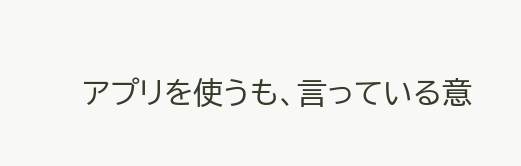アプリを使うも、言っている意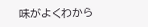味がよくわから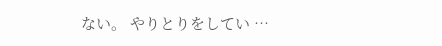ない。 やりとりをしてい …